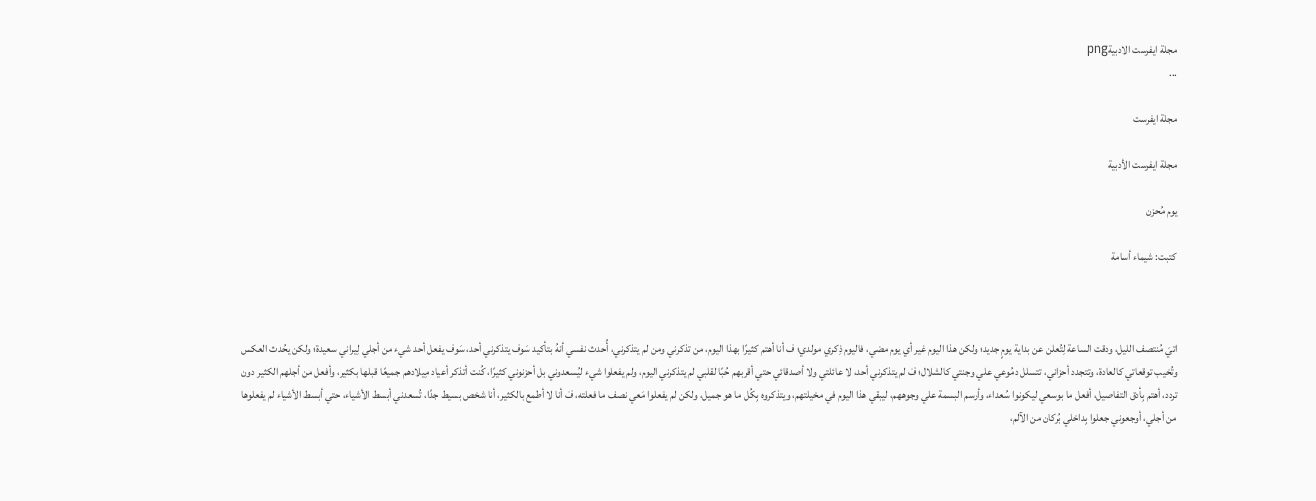مجلة ايفرست الادبيةpng
...

مجلة ايفرست

مجلة ايفرست الأدبية

يوم مُحزن

كتبت: شيماء أسامة



اتيَ مُنتصف الليل، ودقت الساعة لِتُعلن عن بداية يومٍ جديد؛ ولكن هذا اليوم غير أي يوم مضي، فاليوم ذِكري مولدي؛ ف أنا أهتم كثيرًا بهذا اليوم، من تذكرني ومن لم يتذكرني، أُحدث نفسي أنهُ بتأكيد سَوف يتذكرني أحد، سَوف يفعل أحد شيء من أجلي لِيراني سعيدة؛ ولكن يحُدث العكس وتُخيب توقعاتي كالعادة، وتتجدد أحزاني، تتسلل دمُوعي علي وجنتي كالشلال؛ فٰ لم يتذكرني أحد، لا عائلتي ولا أصدقائي حتي أقربهم حُبًا لقلبي لم يتذكرني اليوم، ولم يفعلوا شيء ليُسعدوني بل أحزنوني كثيرًا، كُنت أتذكر أعياد مِيلادهم جميعًا قبلها بكثير، وأفعل من أجلهم الكثير دون تردد، أهتم بِأدق التفاصيل، أفعل ما بوسعي ليكونوا سُعداء، وأرسم البسمة علي وجوههم، ليبقي هذا اليوم في مخيلتهم، ويتذكروه بِكُل ما هو جميل، ولكن لم يفعلوا مَعي نصف ما فعلته، فٰ أنا لا أطمع بالكثير، أنا شخص بسيط جدًا، تُسعدني أبسط الأشياء، حتي أبسط الأشياء لم يفعلوها من أجلي، أوجعوني جعلوا بِداخلي بُركان من الآلم،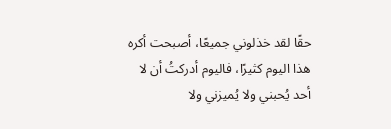حقًا لقد خذلوني جميعًا، أصبحت أكره هذا اليوم كثيرًا، فاليوم أدركتُ أن لا أحد يُحبني ولا يُميزني ولا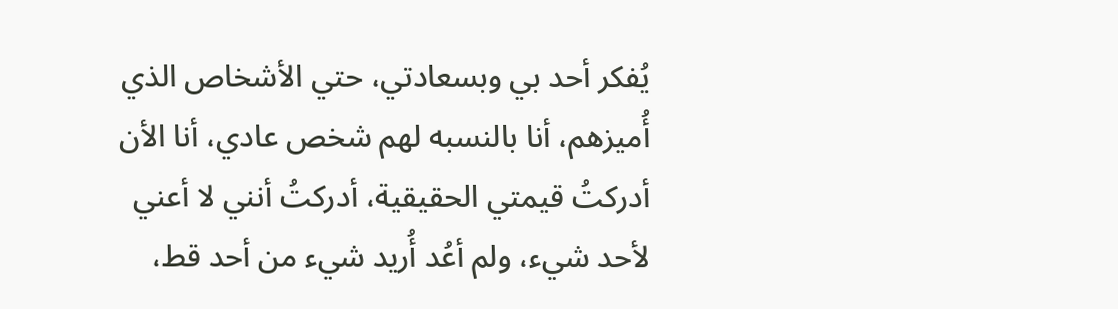يُفكر أحد بي وبسعادتي، حتي الأشخاص الذي أُميزهم، أنا بالنسبه لهم شخص عادي، أنا الأن أدركتُ قيمتي الحقيقية، أدركتُ أنني لا أعني لأحد شيء، ولم أعُد أُريد شيء من أحد قط،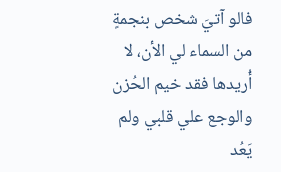فالو آتيَ شخص بنجمةٍ من السماء لي الأن، لا أُريدها فقد خيم الحُزن والوجع علي قلبي ولم يَعُد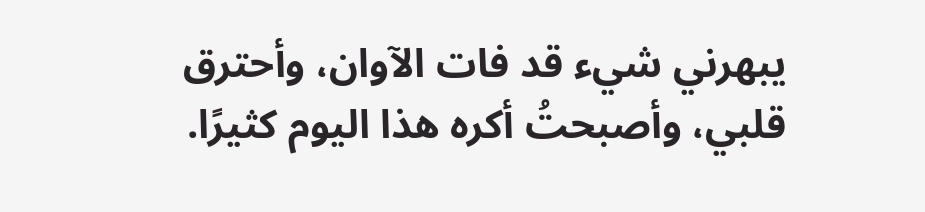يبهرني شيء قد فات الآوان، وأحترق قلبي، وأصبحتُ أكره هذا اليوم كثيرًا.